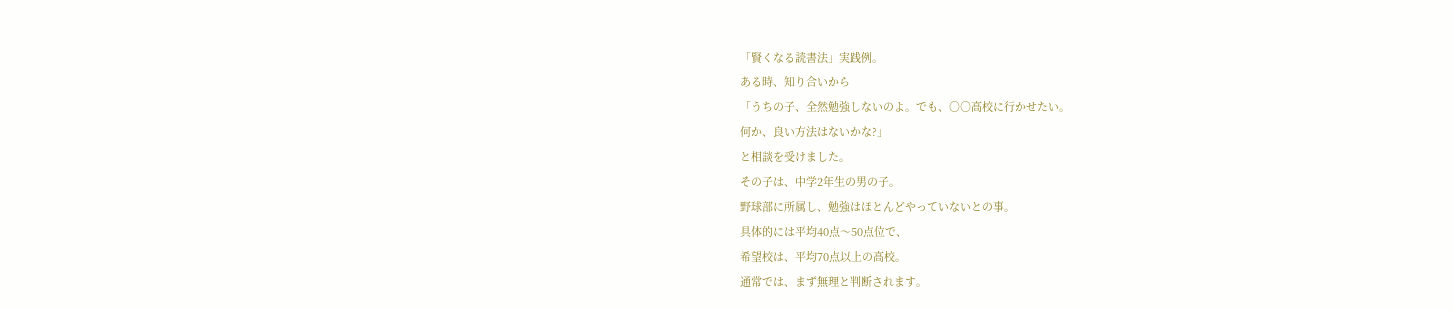「賢くなる読書法」実践例。
ある時、知り合いから
「うちの子、全然勉強しないのよ。でも、○○高校に行かせたい。
何か、良い方法はないかな?」
と相談を受けました。
その子は、中学2年生の男の子。
野球部に所属し、勉強はほとんどやっていないとの事。
具体的には平均40点〜50点位で、
希望校は、平均70点以上の高校。
通常では、まず無理と判断されます。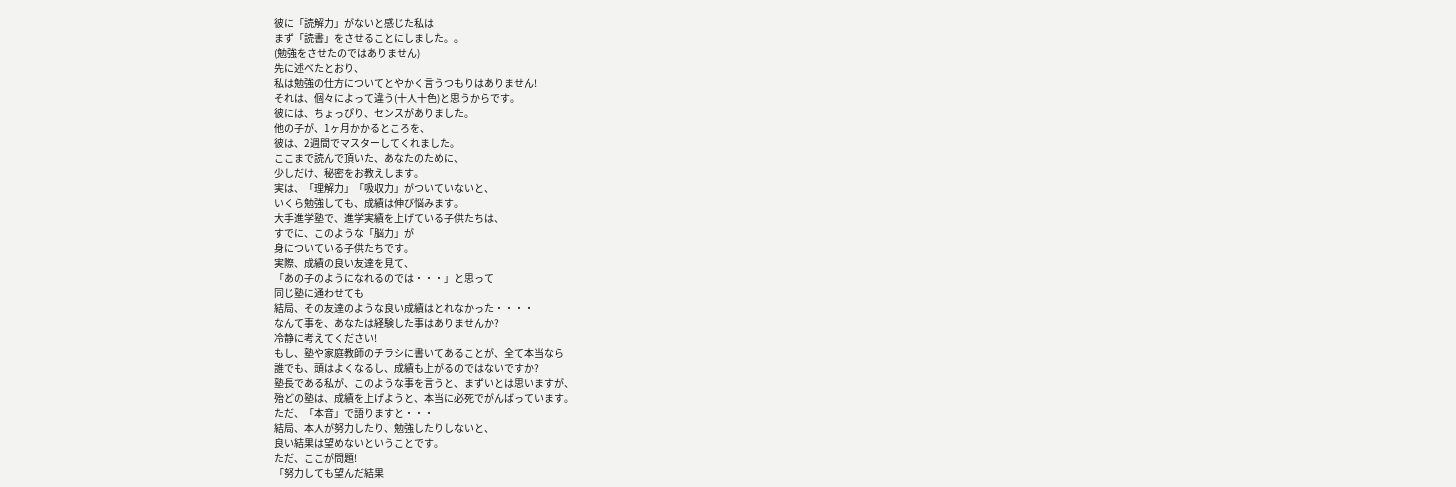彼に「読解力」がないと感じた私は
まず「読書」をさせることにしました。。
(勉強をさせたのではありません)
先に述べたとおり、
私は勉強の仕方についてとやかく言うつもりはありません!
それは、個々によって違う(十人十色)と思うからです。
彼には、ちょっぴり、センスがありました。
他の子が、1ヶ月かかるところを、
彼は、2週間でマスターしてくれました。
ここまで読んで頂いた、あなたのために、
少しだけ、秘密をお教えします。
実は、「理解力」「吸収力」がついていないと、
いくら勉強しても、成績は伸び悩みます。
大手進学塾で、進学実績を上げている子供たちは、
すでに、このような「脳力」が
身についている子供たちです。
実際、成績の良い友達を見て、
「あの子のようになれるのでは・・・」と思って
同じ塾に通わせても
結局、その友達のような良い成績はとれなかった・・・・
なんて事を、あなたは経験した事はありませんか?
冷静に考えてください!
もし、塾や家庭教師のチラシに書いてあることが、全て本当なら
誰でも、頭はよくなるし、成績も上がるのではないですか?
塾長である私が、このような事を言うと、まずいとは思いますが、
殆どの塾は、成績を上げようと、本当に必死でがんばっています。
ただ、「本音」で語りますと・・・
結局、本人が努力したり、勉強したりしないと、
良い結果は望めないということです。
ただ、ここが問題!
「努力しても望んだ結果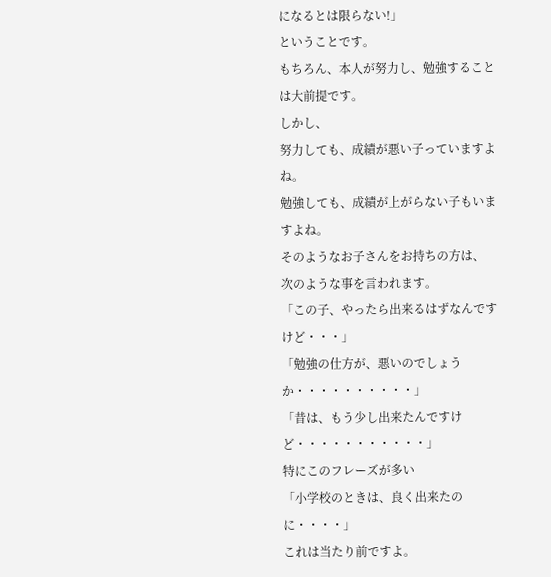になるとは限らない!」
ということです。
もちろん、本人が努力し、勉強することは大前提です。
しかし、
努力しても、成績が悪い子っていますよね。
勉強しても、成績が上がらない子もいますよね。
そのようなお子さんをお持ちの方は、
次のような事を言われます。
「この子、やったら出来るはずなんですけど・・・」
「勉強の仕方が、悪いのでしょうか・・・・・・・・・・」
「昔は、もう少し出来たんですけど・・・・・・・・・・・」
特にこのフレーズが多い
「小学校のときは、良く出来たのに・・・・」
これは当たり前ですよ。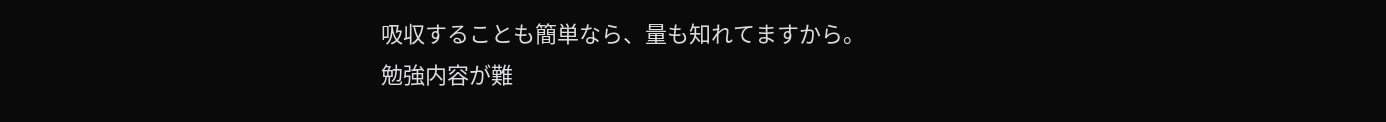吸収することも簡単なら、量も知れてますから。
勉強内容が難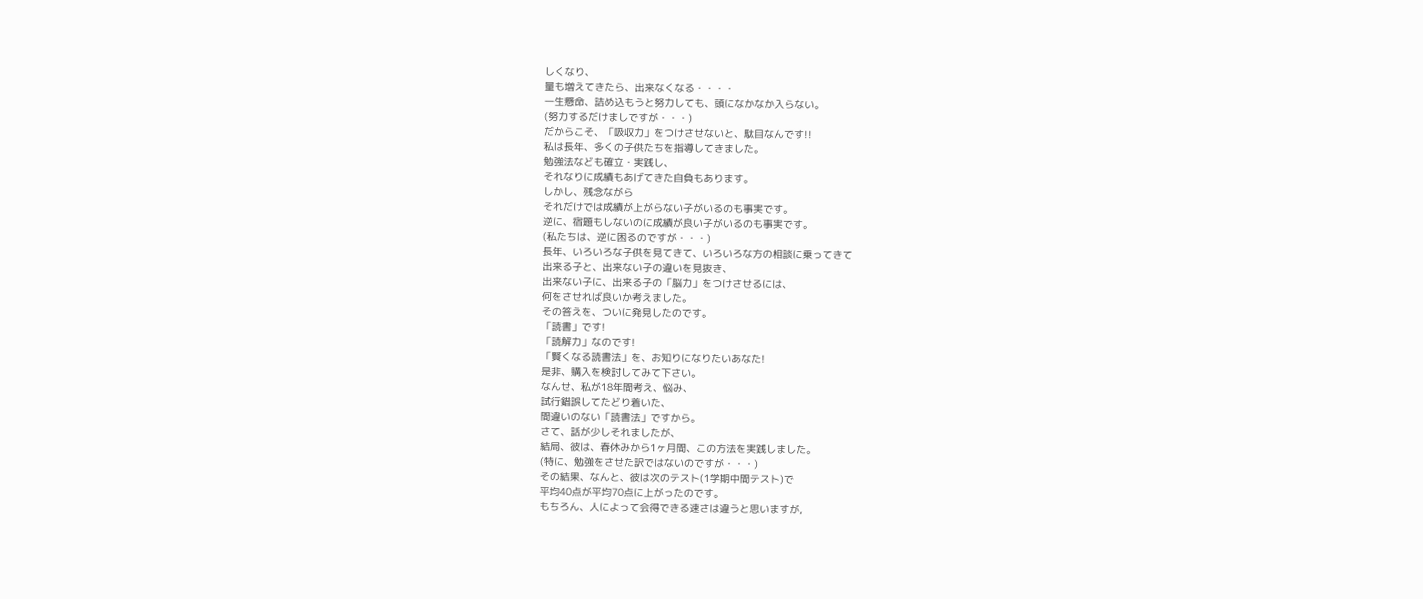しくなり、
量も増えてきたら、出来なくなる・・・・
一生懸命、詰め込もうと努力しても、頭になかなか入らない。
(努力するだけましですが・・・)
だからこそ、「吸収力」をつけさせないと、駄目なんです!!
私は長年、多くの子供たちを指導してきました。
勉強法なども確立・実践し、
それなりに成績もあげてきた自負もあります。
しかし、残念ながら
それだけでは成績が上がらない子がいるのも事実です。
逆に、宿題もしないのに成績が良い子がいるのも事実です。
(私たちは、逆に困るのですが・・・)
長年、いろいろな子供を見てきて、いろいろな方の相談に乗ってきて
出来る子と、出来ない子の違いを見抜き、
出来ない子に、出来る子の「脳力」をつけさせるには、
何をさせれば良いか考えました。
その答えを、ついに発見したのです。
「読書」です!
「読解力」なのです!
「賢くなる読書法」を、お知りになりたいあなた!
是非、購入を検討してみて下さい。
なんせ、私が18年間考え、悩み、
試行錯誤してたどり着いた、
間違いのない「読書法」ですから。
さて、話が少しそれましたが、
結局、彼は、春休みから1ヶ月間、この方法を実践しました。
(特に、勉強をさせた訳ではないのですが・・・)
その結果、なんと、彼は次のテスト(1学期中間テスト)で
平均40点が平均70点に上がったのです。
もちろん、人によって会得できる速さは違うと思いますが,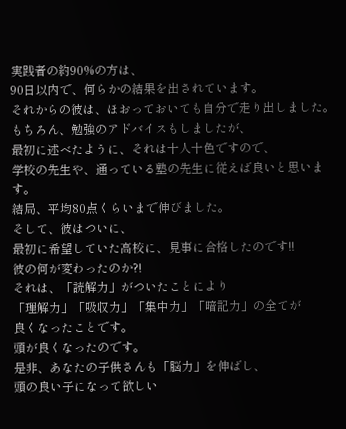実践者の約90%の方は、
90日以内で、何らかの結果を出されています。
それからの彼は、ほおっておいても自分で走り出しました。
もちろん、勉強のアドバイスもしましたが、
最初に述べたように、それは十人十色ですので、
学校の先生や、通っている塾の先生に従えば良いと思います。
結局、平均80点くらいまで伸びました。
そして、彼はついに、
最初に希望していた高校に、見事に合格したのです!!
彼の何が変わったのか?!
それは、「読解力」がついたことにより
「理解力」「吸収力」「集中力」「暗記力」の全てが
良くなったことです。
頭が良くなったのです。
是非、あなたの子供さんも「脳力」を伸ばし、
頭の良い子になって欲しい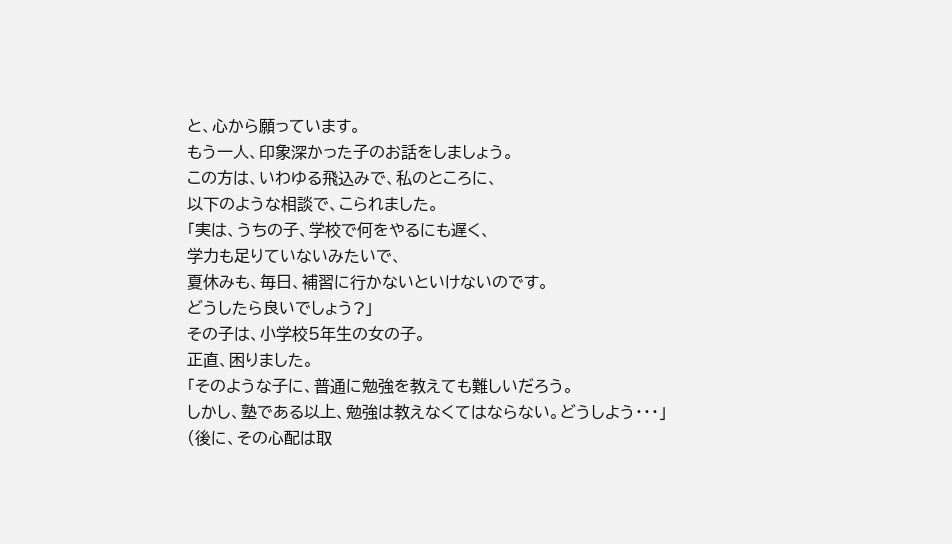と、心から願っています。
もう一人、印象深かった子のお話をしましょう。
この方は、いわゆる飛込みで、私のところに、
以下のような相談で、こられました。
「実は、うちの子、学校で何をやるにも遅く、
学力も足りていないみたいで、
夏休みも、毎日、補習に行かないといけないのです。
どうしたら良いでしょう?」
その子は、小学校5年生の女の子。
正直、困りました。
「そのような子に、普通に勉強を教えても難しいだろう。
しかし、塾である以上、勉強は教えなくてはならない。どうしよう・・・」
(後に、その心配は取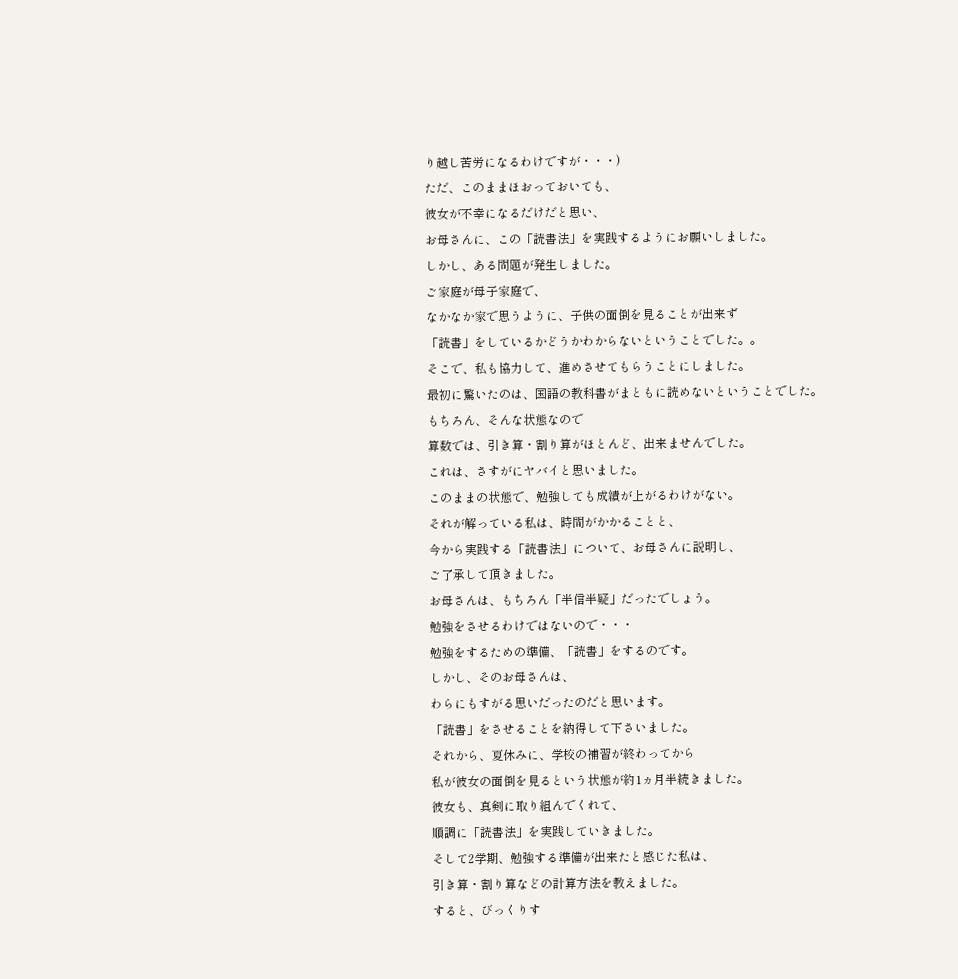り越し苦労になるわけですが・・・)
ただ、このままほおっておいても、
彼女が不幸になるだけだと思い、
お母さんに、この「読書法」を実践するようにお願いしました。
しかし、ある問題が発生しました。
ご家庭が母子家庭で、
なかなか家で思うように、子供の面倒を見ることが出来ず
「読書」をしているかどうかわからないということでした。。
そこで、私も協力して、進めさせてもらうことにしました。
最初に驚いたのは、国語の教科書がまともに読めないということでした。
もちろん、そんな状態なので
算数では、引き算・割り算がほとんど、出来ませんでした。
これは、さすがにヤバイと思いました。
このままの状態で、勉強しても成績が上がるわけがない。
それが解っている私は、時間がかかることと、
今から実践する「読書法」について、お母さんに説明し、
ご了承して頂きました。
お母さんは、もちろん「半信半疑」だったでしょう。
勉強をさせるわけではないので・・・
勉強をするための準備、「読書」をするのです。
しかし、そのお母さんは、
わらにもすがる思いだったのだと思います。
「読書」をさせることを納得して下さいました。
それから、夏休みに、学校の補習が終わってから
私が彼女の面倒を見るという状態が約1ヵ月半続きました。
彼女も、真剣に取り組んでくれて、
順調に「読書法」を実践していきました。
そして2学期、勉強する準備が出来たと感じた私は、
引き算・割り算などの計算方法を教えました。
すると、びっくりす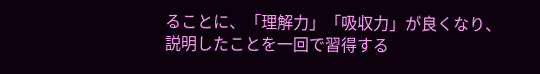ることに、「理解力」「吸収力」が良くなり、
説明したことを一回で習得する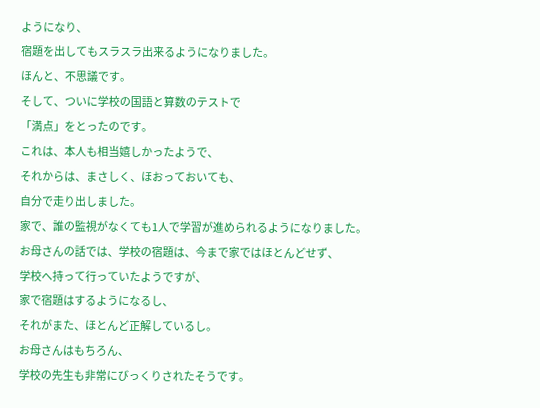ようになり、
宿題を出してもスラスラ出来るようになりました。
ほんと、不思議です。
そして、ついに学校の国語と算数のテストで
「満点」をとったのです。
これは、本人も相当嬉しかったようで、
それからは、まさしく、ほおっておいても、
自分で走り出しました。
家で、誰の監視がなくても1人で学習が進められるようになりました。
お母さんの話では、学校の宿題は、今まで家ではほとんどせず、
学校へ持って行っていたようですが、
家で宿題はするようになるし、
それがまた、ほとんど正解しているし。
お母さんはもちろん、
学校の先生も非常にびっくりされたそうです。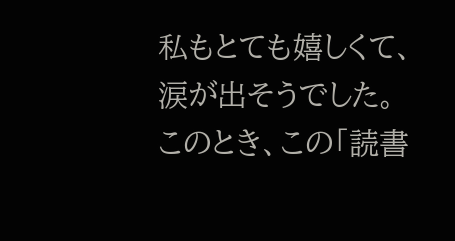私もとても嬉しくて、涙が出そうでした。
このとき、この「読書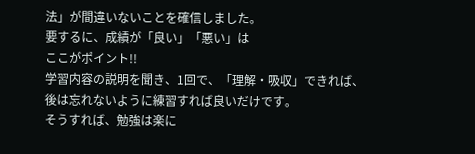法」が間違いないことを確信しました。
要するに、成績が「良い」「悪い」は
ここがポイント!!
学習内容の説明を聞き、1回で、「理解・吸収」できれば、
後は忘れないように練習すれば良いだけです。
そうすれば、勉強は楽に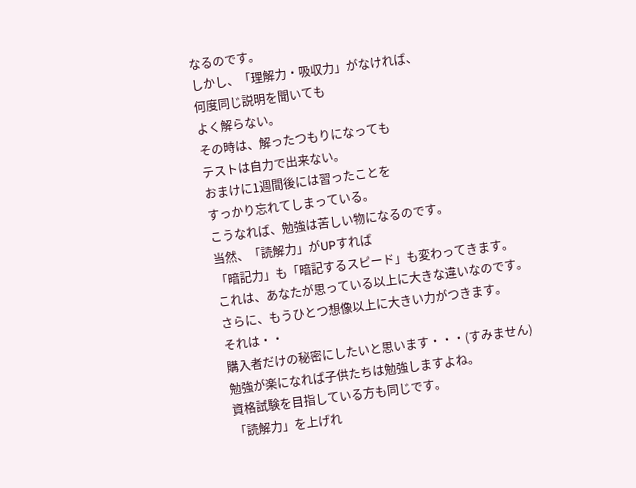なるのです。
しかし、「理解力・吸収力」がなければ、
何度同じ説明を聞いても
よく解らない。
その時は、解ったつもりになっても
テストは自力で出来ない。
おまけに1週間後には習ったことを
すっかり忘れてしまっている。
こうなれば、勉強は苦しい物になるのです。
当然、「読解力」がUPすれば
「暗記力」も「暗記するスピード」も変わってきます。
これは、あなたが思っている以上に大きな違いなのです。
さらに、もうひとつ想像以上に大きい力がつきます。
それは・・
購入者だけの秘密にしたいと思います・・・(すみません)
勉強が楽になれば子供たちは勉強しますよね。
資格試験を目指している方も同じです。
「読解力」を上げれ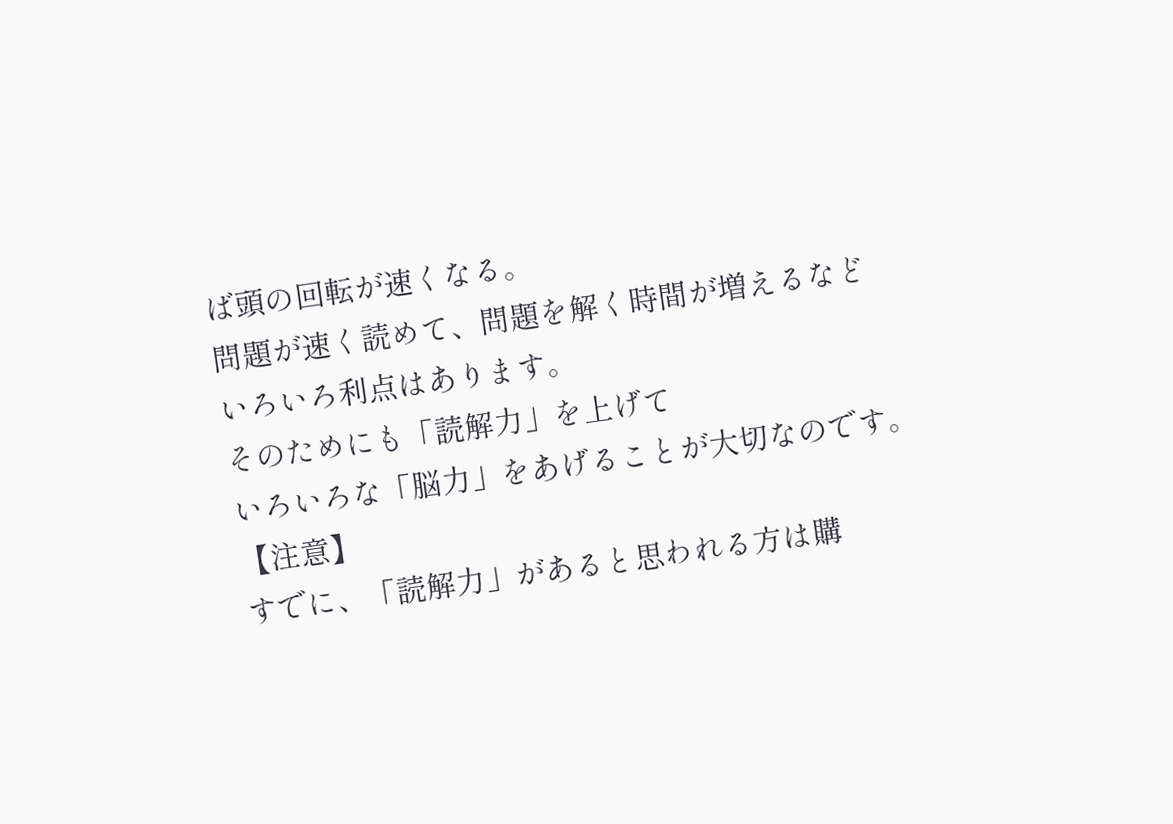ば頭の回転が速くなる。
問題が速く読めて、問題を解く時間が増えるなど
いろいろ利点はあります。
そのためにも「読解力」を上げて
いろいろな「脳力」をあげることが大切なのです。
【注意】
すでに、「読解力」があると思われる方は購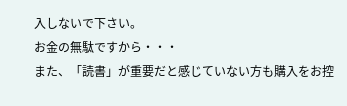入しないで下さい。
お金の無駄ですから・・・
また、「読書」が重要だと感じていない方も購入をお控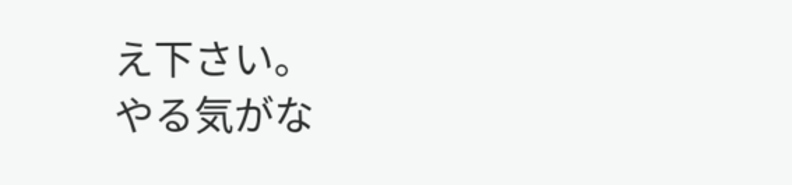え下さい。
やる気がな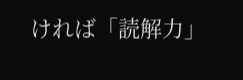ければ「読解力」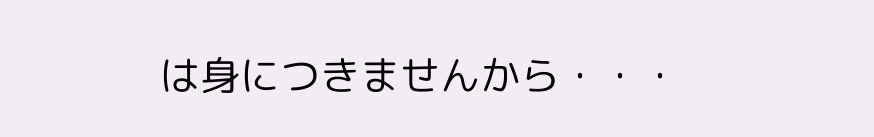は身につきませんから・・・